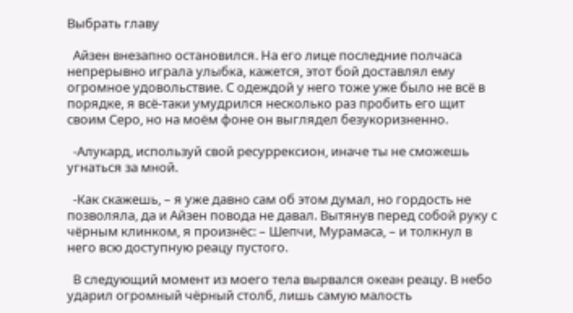Выбрать главу

  Айзен внезапно остановился. На его лице последние полчаса непрерывно играла улыбка, кажется, этот бой доставлял ему огромное удовольствие. С одеждой у него тоже уже было не всё в порядке, я всё-таки умудрился несколько раз пробить его щит своим Серо, но на моём фоне он выглядел безукоризненно.

  -Алукард, используй свой ресуррексион, иначе ты не сможешь угнаться за мной.

  -Как скажешь, – я уже давно сам об этом думал, но гордость не позволяла, да и Айзен повода не давал. Вытянув перед собой руку с чёрным клинком, я произнёс: – Шепчи, Мурамаса, – и толкнул в него всю доступную реацу пустого.

  В следующий момент из моего тела вырвался океан реацу. В небо ударил огромный чёрный столб, лишь самую малость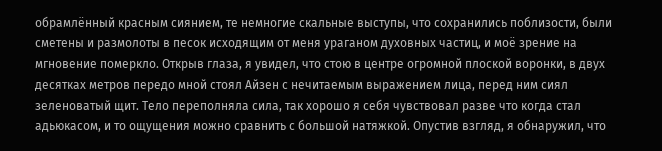обрамлённый красным сиянием, те немногие скальные выступы, что сохранились поблизости, были сметены и размолоты в песок исходящим от меня ураганом духовных частиц, и моё зрение на мгновение померкло. Открыв глаза, я увидел, что стою в центре огромной плоской воронки, в двух десятках метров передо мной стоял Айзен с нечитаемым выражением лица, перед ним сиял зеленоватый щит. Тело переполняла сила, так хорошо я себя чувствовал разве что когда стал адьюкасом, и то ощущения можно сравнить с большой натяжкой. Опустив взгляд, я обнаружил, что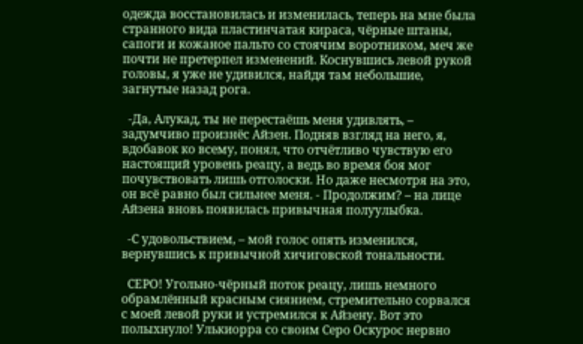одежда восстановилась и изменилась, теперь на мне была странного вида пластинчатая кираса, чёрные штаны, сапоги и кожаное пальто со стоячим воротником, меч же почти не претерпел изменений. Коснувшись левой рукой головы, я уже не удивился, найдя там небольшие, загнутые назад рога.

  -Да, Алукад, ты не перестаёшь меня удивлять, – задумчиво произнёс Айзен. Подняв взгляд на него, я, вдобавок ко всему, понял, что отчётливо чувствую его настоящий уровень реацу, а ведь во время боя мог почувствовать лишь отголоски. Но даже несмотря на это, он всё равно был сильнее меня. - Продолжим? – на лице Айзена вновь появилась привычная полуулыбка.

  -С удовольствием, – мой голос опять изменился, вернувшись к привычной хичиговской тональности.

  СЕРО! Угольно-чёрный поток реацу, лишь немного обрамлённый красным сиянием, стремительно сорвался с моей левой руки и устремился к Айзену. Вот это полыхнуло! Улькиорра со своим Серо Оскурос нервно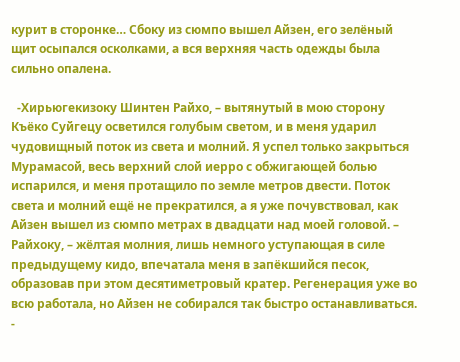курит в сторонке… Сбоку из сюмпо вышел Айзен, его зелёный щит осыпался осколками, а вся верхняя часть одежды была сильно опалена.

  -Хирьюгекизоку Шинтен Райхо, – вытянутый в мою сторону Къёко Суйгецу осветился голубым светом, и в меня ударил чудовищный поток из света и молний. Я успел только закрыться Мурамасой, весь верхний слой иерро с обжигающей болью испарился, и меня протащило по земле метров двести. Поток света и молний ещё не прекратился, а я уже почувствовал, как Айзен вышел из сюмпо метрах в двадцати над моей головой. – Райхоку, – жёлтая молния, лишь немного уступающая в силе предыдущему кидо, впечатала меня в запёкшийся песок, образовав при этом десятиметровый кратер. Регенерация уже во всю работала, но Айзен не собирался так быстро останавливаться. -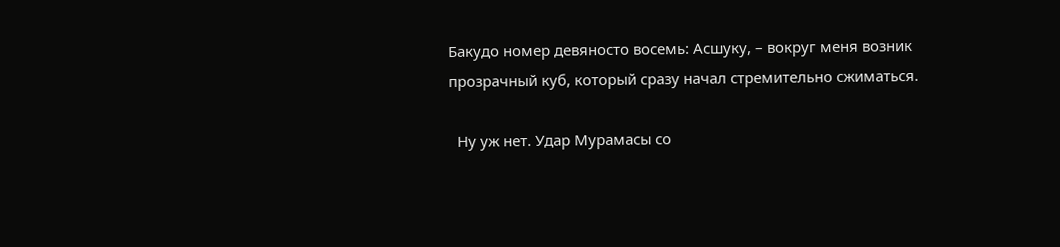Бакудо номер девяносто восемь: Асшуку, – вокруг меня возник прозрачный куб, который сразу начал стремительно сжиматься.

  Ну уж нет. Удар Мурамасы со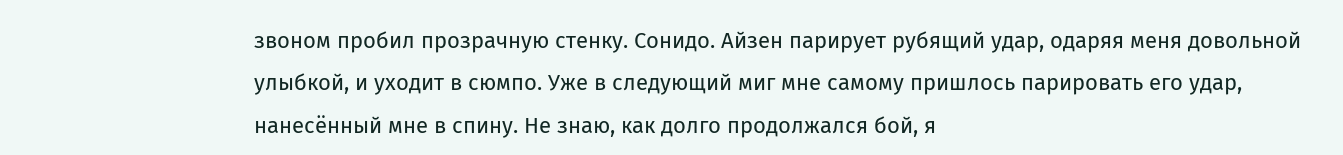звоном пробил прозрачную стенку. Сонидо. Айзен парирует рубящий удар, одаряя меня довольной улыбкой, и уходит в сюмпо. Уже в следующий миг мне самому пришлось парировать его удар, нанесённый мне в спину. Не знаю, как долго продолжался бой, я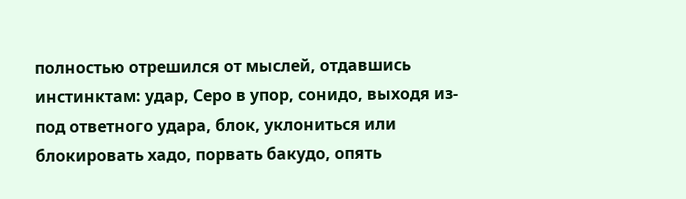полностью отрешился от мыслей, отдавшись инстинктам: удар, Серо в упор, сонидо, выходя из-под ответного удара, блок, уклониться или блокировать хадо, порвать бакудо, опять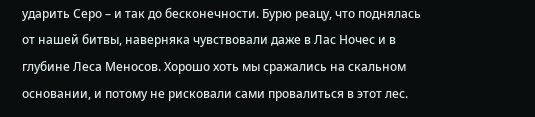ударить Серо – и так до бесконечности. Бурю реацу, что поднялась от нашей битвы, наверняка чувствовали даже в Лас Ночес и в глубине Леса Меносов. Хорошо хоть мы сражались на скальном основании, и потому не рисковали сами провалиться в этот лес.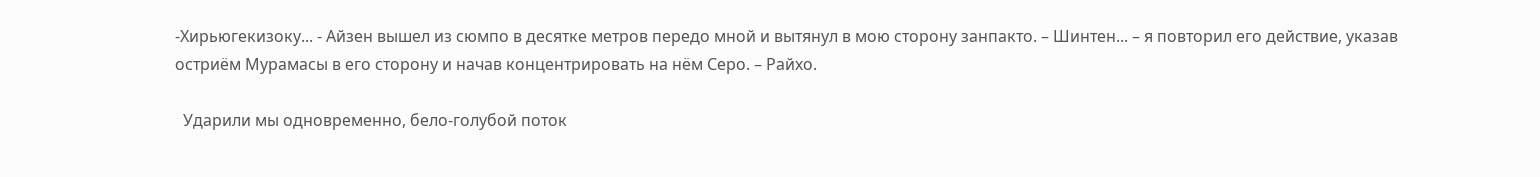-Хирьюгекизоку... - Айзен вышел из сюмпо в десятке метров передо мной и вытянул в мою сторону занпакто. – Шинтен... – я повторил его действие, указав остриём Мурамасы в его сторону и начав концентрировать на нём Серо. – Райхо.

  Ударили мы одновременно, бело-голубой поток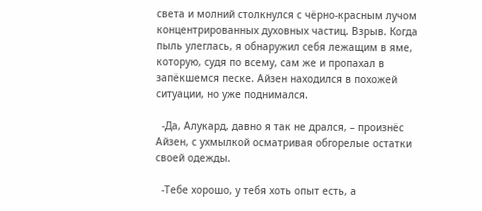света и молний столкнулся с чёрно-красным лучом концентрированных духовных частиц. Взрыв. Когда пыль улеглась, я обнаружил себя лежащим в яме, которую, судя по всему, сам же и пропахал в запёкшемся песке. Айзен находился в похожей ситуации, но уже поднимался.

  -Да, Алукард, давно я так не дрался, – произнёс Айзен, с ухмылкой осматривая обгорелые остатки своей одежды.

  -Тебе хорошо, у тебя хоть опыт есть, а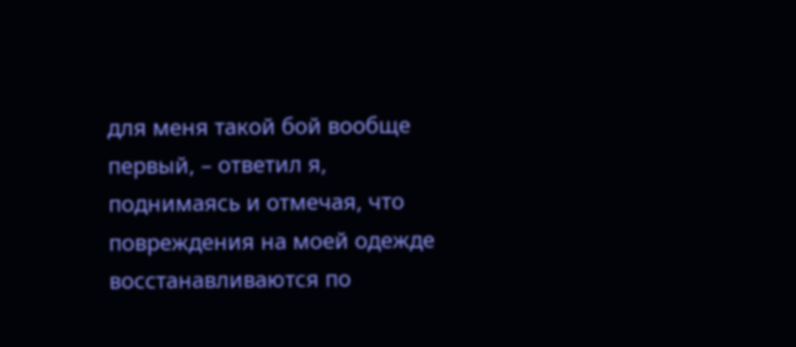для меня такой бой вообще первый, – ответил я, поднимаясь и отмечая, что повреждения на моей одежде восстанавливаются по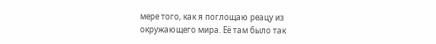мере того, как я поглощаю реацу из окружающего мира. Её там было так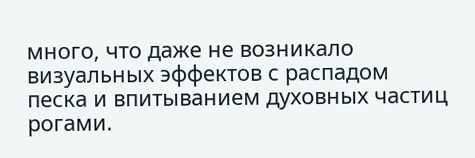много, что даже не возникало визуальных эффектов с распадом песка и впитыванием духовных частиц рогами.